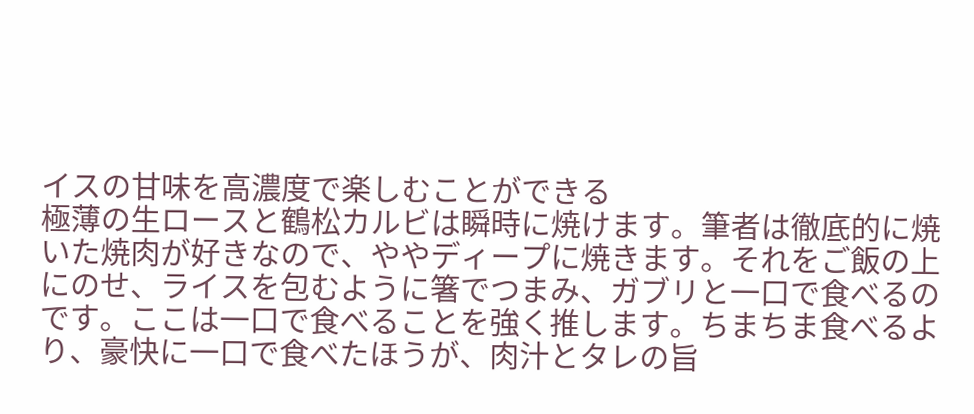イスの甘味を高濃度で楽しむことができる
極薄の生ロースと鶴松カルビは瞬時に焼けます。筆者は徹底的に焼いた焼肉が好きなので、ややディープに焼きます。それをご飯の上にのせ、ライスを包むように箸でつまみ、ガブリと一口で食べるのです。ここは一口で食べることを強く推します。ちまちま食べるより、豪快に一口で食べたほうが、肉汁とタレの旨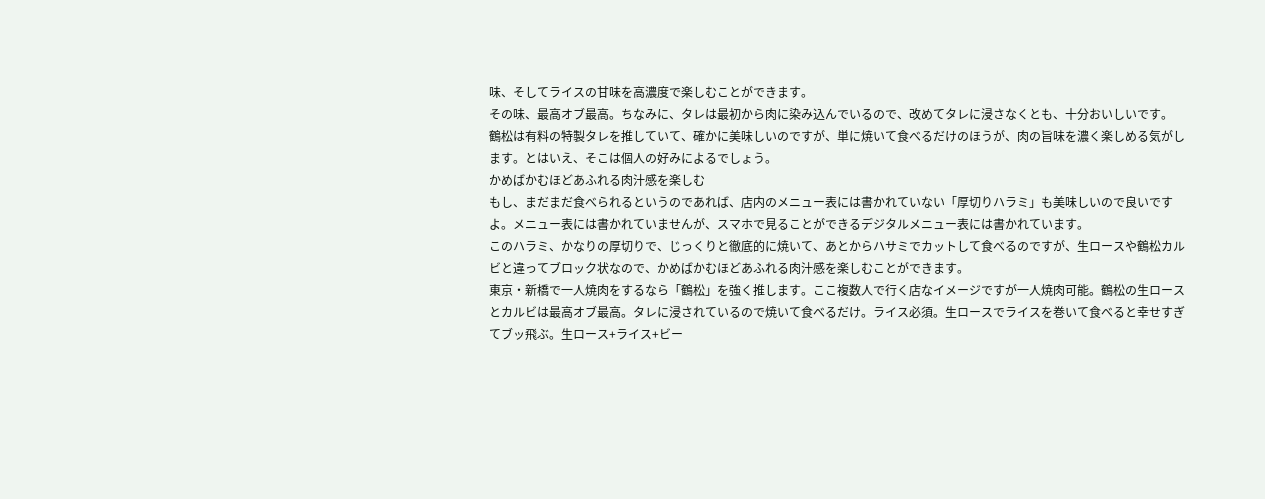味、そしてライスの甘味を高濃度で楽しむことができます。
その味、最高オブ最高。ちなみに、タレは最初から肉に染み込んでいるので、改めてタレに浸さなくとも、十分おいしいです。
鶴松は有料の特製タレを推していて、確かに美味しいのですが、単に焼いて食べるだけのほうが、肉の旨味を濃く楽しめる気がします。とはいえ、そこは個人の好みによるでしょう。
かめばかむほどあふれる肉汁感を楽しむ
もし、まだまだ食べられるというのであれば、店内のメニュー表には書かれていない「厚切りハラミ」も美味しいので良いですよ。メニュー表には書かれていませんが、スマホで見ることができるデジタルメニュー表には書かれています。
このハラミ、かなりの厚切りで、じっくりと徹底的に焼いて、あとからハサミでカットして食べるのですが、生ロースや鶴松カルビと違ってブロック状なので、かめばかむほどあふれる肉汁感を楽しむことができます。
東京・新橋で一人焼肉をするなら「鶴松」を強く推します。ここ複数人で行く店なイメージですが一人焼肉可能。鶴松の生ロースとカルビは最高オブ最高。タレに浸されているので焼いて食べるだけ。ライス必須。生ロースでライスを巻いて食べると幸せすぎてブッ飛ぶ。生ロース+ライス+ビー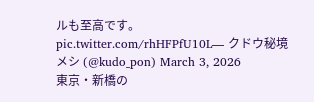ルも至高です。 pic.twitter.com/rhHFPfU10L— クドウ秘境メシ (@kudo_pon) March 3, 2026
東京・新橋の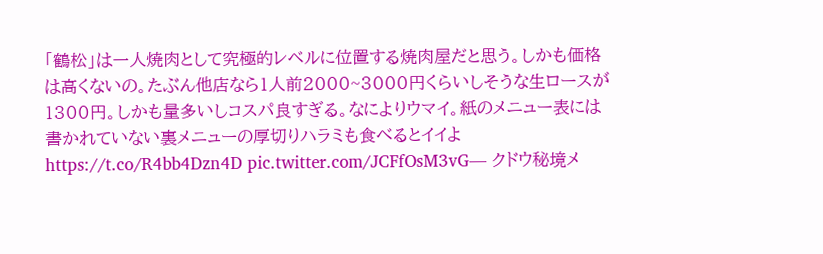「鶴松」は一人焼肉として究極的レベルに位置する焼肉屋だと思う。しかも価格は高くないの。たぶん他店なら1人前2000~3000円くらいしそうな生ロースが1300円。しかも量多いしコスパ良すぎる。なによりウマイ。紙のメニュー表には書かれていない裏メニューの厚切りハラミも食べるとイイよ https://t.co/R4bb4Dzn4D pic.twitter.com/JCFfOsM3vG— クドウ秘境メ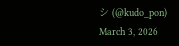シ (@kudo_pon) March 3, 2026